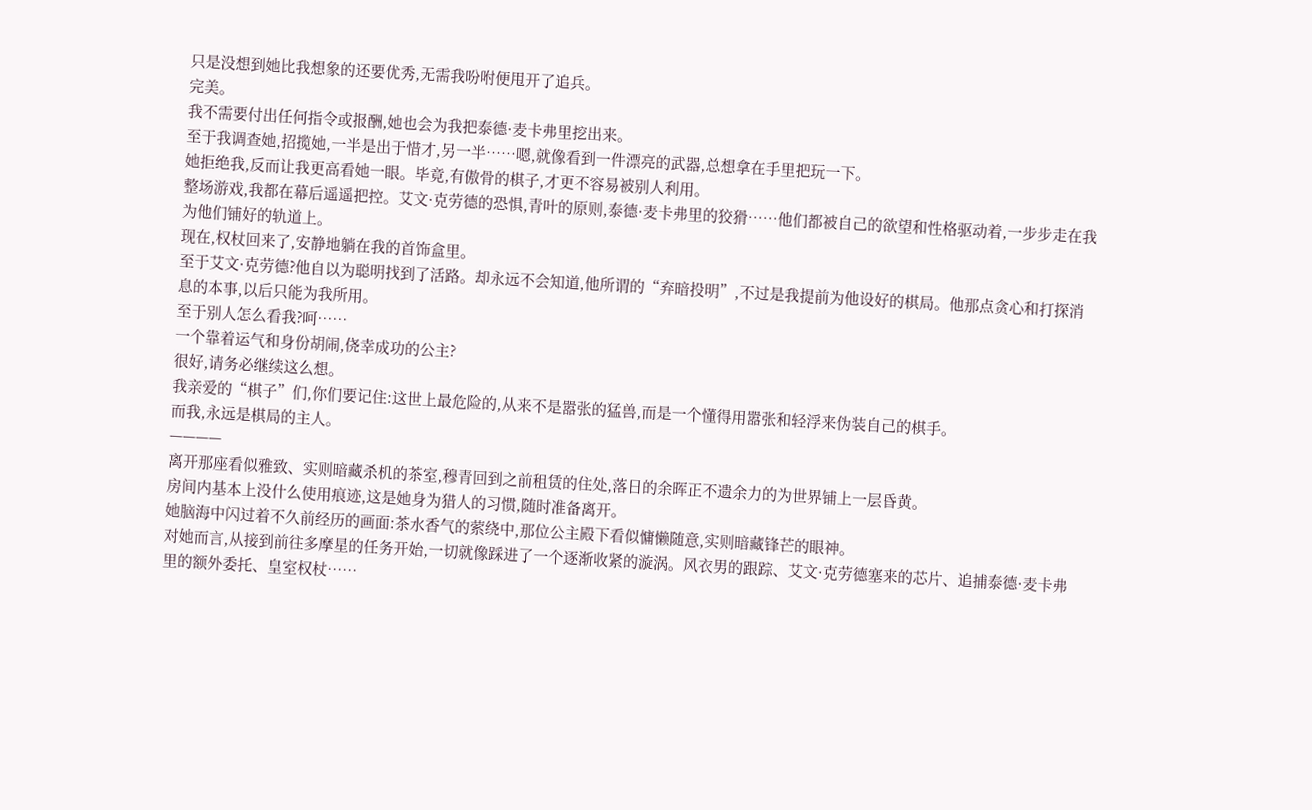只是没想到她比我想象的还要优秀,无需我吩咐便甩开了追兵。
完美。
我不需要付出任何指令或报酬,她也会为我把泰德·麦卡弗里挖出来。
至于我调查她,招揽她,一半是出于惜才,另一半……嗯,就像看到一件漂亮的武器,总想拿在手里把玩一下。
她拒绝我,反而让我更高看她一眼。毕竟,有傲骨的棋子,才更不容易被别人利用。
整场游戏,我都在幕后遥遥把控。艾文·克劳德的恐惧,青叶的原则,泰德·麦卡弗里的狡猾……他们都被自己的欲望和性格驱动着,一步步走在我为他们铺好的轨道上。
现在,权杖回来了,安静地躺在我的首饰盒里。
至于艾文·克劳德?他自以为聪明找到了活路。却永远不会知道,他所谓的“弃暗投明”,不过是我提前为他设好的棋局。他那点贪心和打探消息的本事,以后只能为我所用。
至于别人怎么看我?呵……
一个靠着运气和身份胡闹,侥幸成功的公主?
很好,请务必继续这么想。
我亲爱的“棋子”们,你们要记住:这世上最危险的,从来不是嚣张的猛兽,而是一个懂得用嚣张和轻浮来伪装自己的棋手。
而我,永远是棋局的主人。
————
离开那座看似雅致、实则暗藏杀机的茶室,穆青回到之前租赁的住处,落日的余晖正不遗余力的为世界铺上一层昏黄。
房间内基本上没什么使用痕迹,这是她身为猎人的习惯,随时准备离开。
她脑海中闪过着不久前经历的画面:茶水香气的萦绕中,那位公主殿下看似慵懒随意,实则暗藏锋芒的眼神。
对她而言,从接到前往多摩星的任务开始,一切就像踩进了一个逐渐收紧的漩涡。风衣男的跟踪、艾文·克劳德塞来的芯片、追捕泰德·麦卡弗里的额外委托、皇室权杖……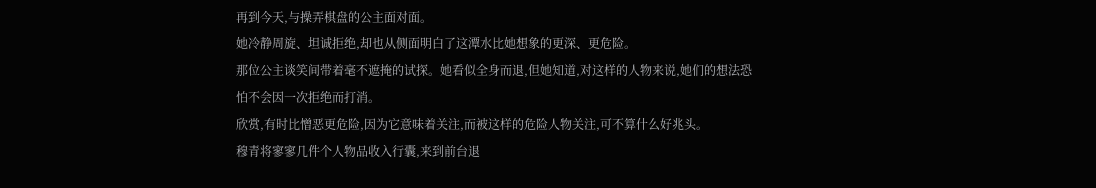再到今天,与操弄棋盘的公主面对面。
她冷静周旋、坦诚拒绝,却也从侧面明白了这潭水比她想象的更深、更危险。
那位公主谈笑间带着毫不遮掩的试探。她看似全身而退,但她知道,对这样的人物来说,她们的想法恐怕不会因一次拒绝而打消。
欣赏,有时比憎恶更危险,因为它意味着关注,而被这样的危险人物关注,可不算什么好兆头。
穆青将寥寥几件个人物品收入行囊,来到前台退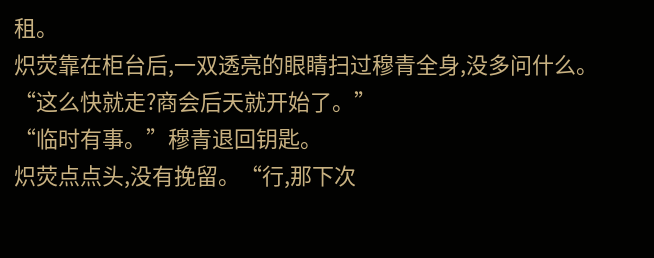租。
炽荧靠在柜台后,一双透亮的眼睛扫过穆青全身,没多问什么。“这么快就走?商会后天就开始了。”
“临时有事。”穆青退回钥匙。
炽荧点点头,没有挽留。“行,那下次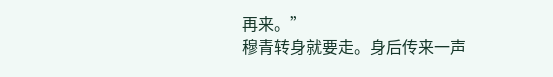再来。”
穆青转身就要走。身后传来一声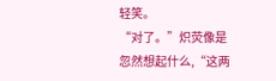轻笑。
“对了。”炽荧像是忽然想起什么,“这两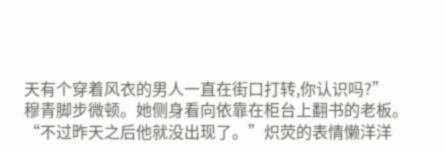天有个穿着风衣的男人一直在街口打转,你认识吗?”
穆青脚步微顿。她侧身看向依靠在柜台上翻书的老板。
“不过昨天之后他就没出现了。”炽荧的表情懒洋洋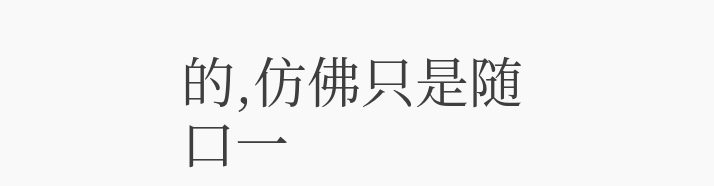的,仿佛只是随口一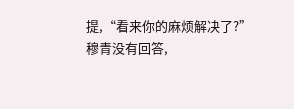提,“看来你的麻烦解决了?”
穆青没有回答,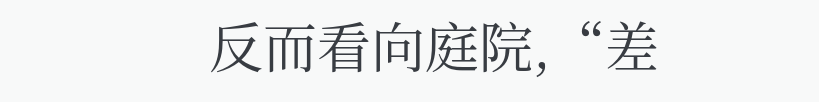反而看向庭院,“差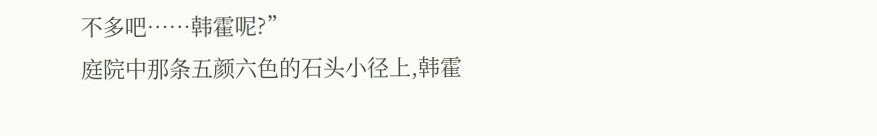不多吧……韩霍呢?”
庭院中那条五颜六色的石头小径上,韩霍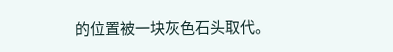的位置被一块灰色石头取代。